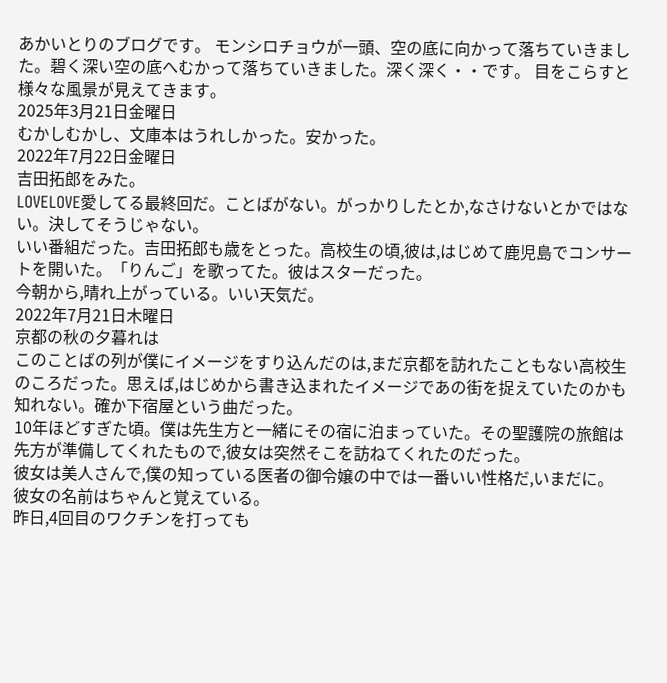あかいとりのブログです。 モンシロチョウが一頭、空の底に向かって落ちていきました。碧く深い空の底へむかって落ちていきました。深く深く・・です。 目をこらすと様々な風景が見えてきます。
2025年3月21日金曜日
むかしむかし、文庫本はうれしかった。安かった。
2022年7月22日金曜日
吉田拓郎をみた。
LOVELOVE愛してる最終回だ。ことばがない。がっかりしたとか,なさけないとかではない。決してそうじゃない。
いい番組だった。吉田拓郎も歳をとった。高校生の頃,彼は,はじめて鹿児島でコンサートを開いた。「りんご」を歌ってた。彼はスターだった。
今朝から,晴れ上がっている。いい天気だ。
2022年7月21日木曜日
京都の秋の夕暮れは
このことばの列が僕にイメージをすり込んだのは,まだ京都を訪れたこともない高校生のころだった。思えば,はじめから書き込まれたイメージであの街を捉えていたのかも知れない。確か下宿屋という曲だった。
10年ほどすぎた頃。僕は先生方と一緒にその宿に泊まっていた。その聖護院の旅館は先方が準備してくれたもので,彼女は突然そこを訪ねてくれたのだった。
彼女は美人さんで,僕の知っている医者の御令嬢の中では一番いい性格だ,いまだに。
彼女の名前はちゃんと覚えている。
昨日,4回目のワクチンを打っても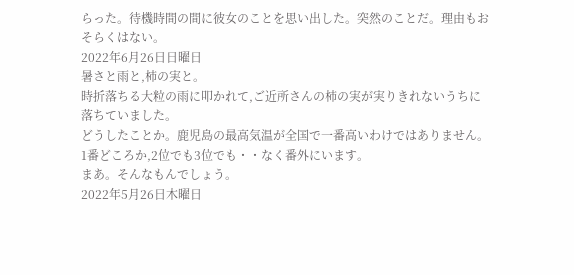らった。待機時間の間に彼女のことを思い出した。突然のことだ。理由もおそらくはない。
2022年6月26日日曜日
暑さと雨と,柿の実と。
時折落ちる大粒の雨に叩かれて,ご近所さんの柿の実が実りきれないうちに落ちていました。
どうしたことか。鹿児島の最高気温が全国で一番高いわけではありません。1番どころか,2位でも3位でも・・なく番外にいます。
まあ。そんなもんでしょう。
2022年5月26日木曜日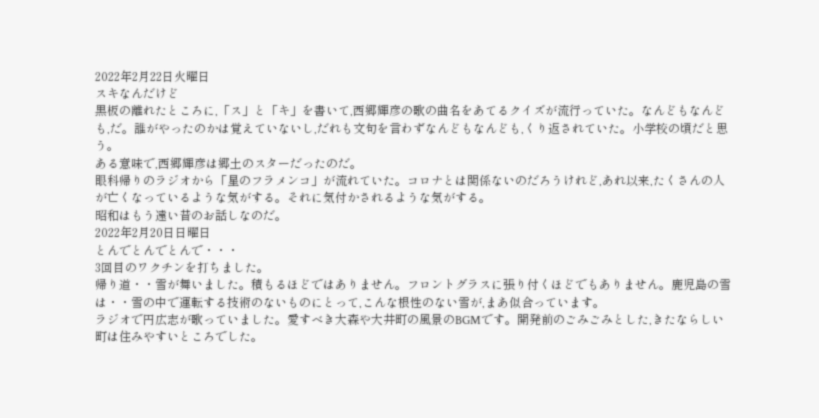2022年2月22日火曜日
スキなんだけど
黒板の離れたところに,「ス」と「キ」を書いて,西郷輝彦の歌の曲名をあてるクイズが流行っていた。なんどもなんども,だ。誰がやったのかは覚えていないし,だれも文句を言わずなんどもなんども,くり返されていた。小学校の頃だと思う。
ある意味で,西郷輝彦は郷土のスターだったのだ。
眼科帰りのラジオから「星のフラメンコ」が流れていた。コロナとは関係ないのだろうけれど,あれ以来,たくさんの人が亡くなっているような気がする。それに気付かされるような気がする。
昭和はもう遠い昔のお話しなのだ。
2022年2月20日日曜日
とんでとんでとんで・・・
3回目のワクチンを打ちました。
帰り道・・雪が舞いました。積もるほどではありません。フロントグラスに張り付くほどでもありません。鹿児島の雪は・・雪の中で運転する技術のないものにとって,こんな根性のない雪が,まあ似合っています。
ラジオで円広志が歌っていました。愛すべき大森や大井町の風景のBGMです。開発前のごみごみとした,きたならしい町は住みやすいところでした。